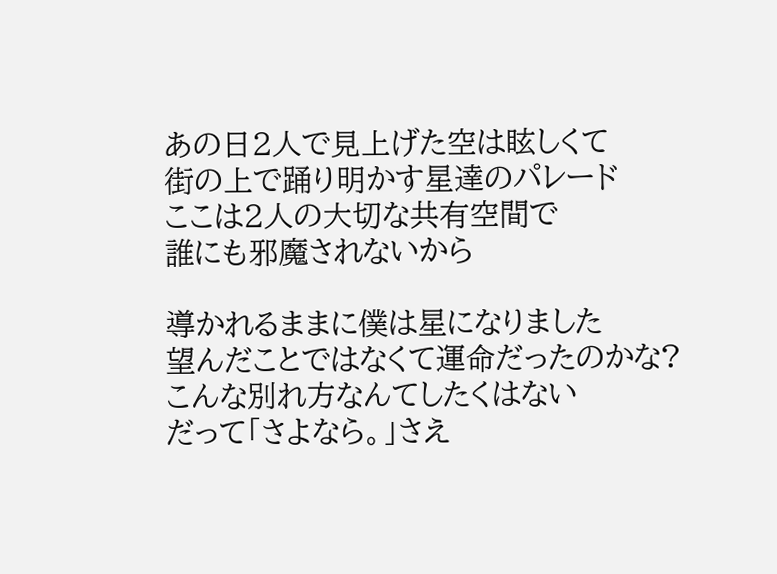あの日2人で見上げた空は眩しくて
街の上で踊り明かす星達のパレード
ここは2人の大切な共有空間で
誰にも邪魔されないから

導かれるままに僕は星になりました
望んだことではなくて運命だったのかな?
こんな別れ方なんてしたくはない
だって「さよなら。」さえ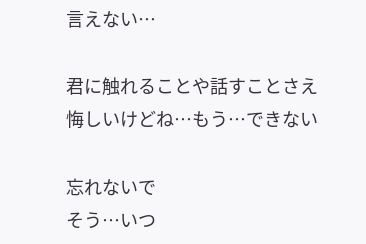言えない…

君に触れることや話すことさえ
悔しいけどね…もう…できない

忘れないで
そう…いつ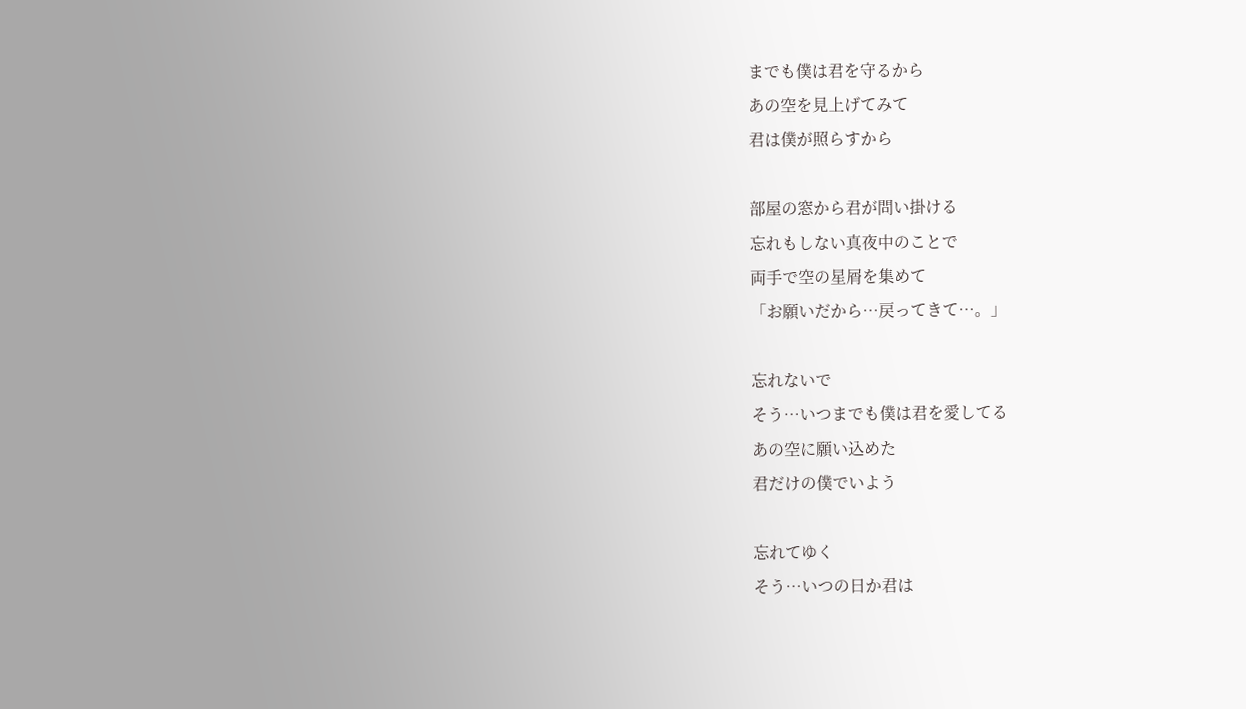までも僕は君を守るから
あの空を見上げてみて
君は僕が照らすから

部屋の窓から君が問い掛ける
忘れもしない真夜中のことで
両手で空の星屑を集めて
「お願いだから…戻ってきて…。」

忘れないで
そう…いつまでも僕は君を愛してる
あの空に願い込めた
君だけの僕でいよう

忘れてゆく
そう…いつの日か君は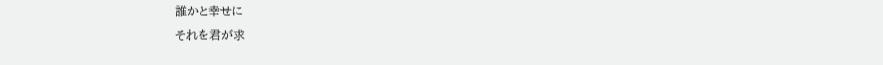誰かと幸せに
それを君が求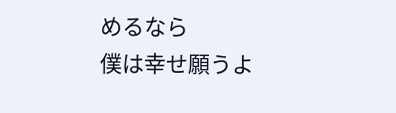めるなら
僕は幸せ願うよ